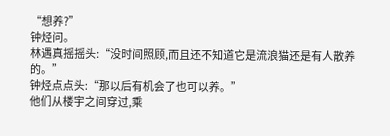“想养?”
钟烃问。
林遇真摇摇头:“没时间照顾,而且还不知道它是流浪猫还是有人散养的。”
钟烃点点头:“那以后有机会了也可以养。”
他们从楼宇之间穿过,乘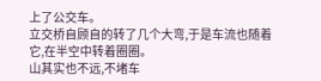上了公交车。
立交桥自顾自的转了几个大弯,于是车流也随着它,在半空中转着圈圈。
山其实也不远,不堵车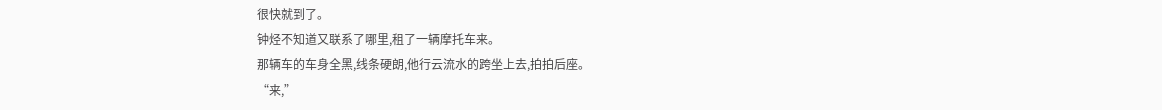很快就到了。
钟烃不知道又联系了哪里,租了一辆摩托车来。
那辆车的车身全黑,线条硬朗,他行云流水的跨坐上去,拍拍后座。
“来,”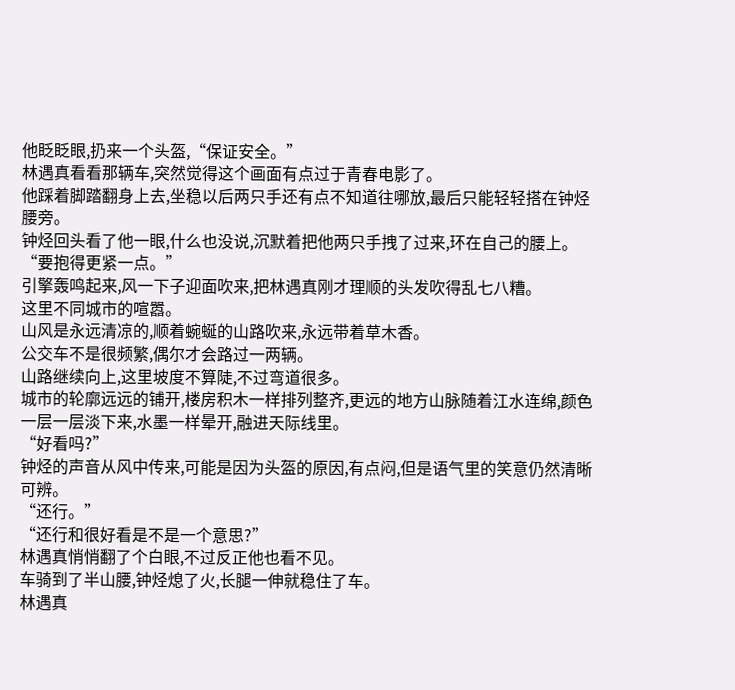他眨眨眼,扔来一个头盔,“保证安全。”
林遇真看看那辆车,突然觉得这个画面有点过于青春电影了。
他踩着脚踏翻身上去,坐稳以后两只手还有点不知道往哪放,最后只能轻轻搭在钟烃腰旁。
钟烃回头看了他一眼,什么也没说,沉默着把他两只手拽了过来,环在自己的腰上。
“要抱得更紧一点。”
引擎轰鸣起来,风一下子迎面吹来,把林遇真刚才理顺的头发吹得乱七八糟。
这里不同城市的喧嚣。
山风是永远清凉的,顺着蜿蜒的山路吹来,永远带着草木香。
公交车不是很频繁,偶尔才会路过一两辆。
山路继续向上,这里坡度不算陡,不过弯道很多。
城市的轮廓远远的铺开,楼房积木一样排列整齐,更远的地方山脉随着江水连绵,颜色一层一层淡下来,水墨一样晕开,融进天际线里。
“好看吗?”
钟烃的声音从风中传来,可能是因为头盔的原因,有点闷,但是语气里的笑意仍然清晰可辨。
“还行。”
“还行和很好看是不是一个意思?”
林遇真悄悄翻了个白眼,不过反正他也看不见。
车骑到了半山腰,钟烃熄了火,长腿一伸就稳住了车。
林遇真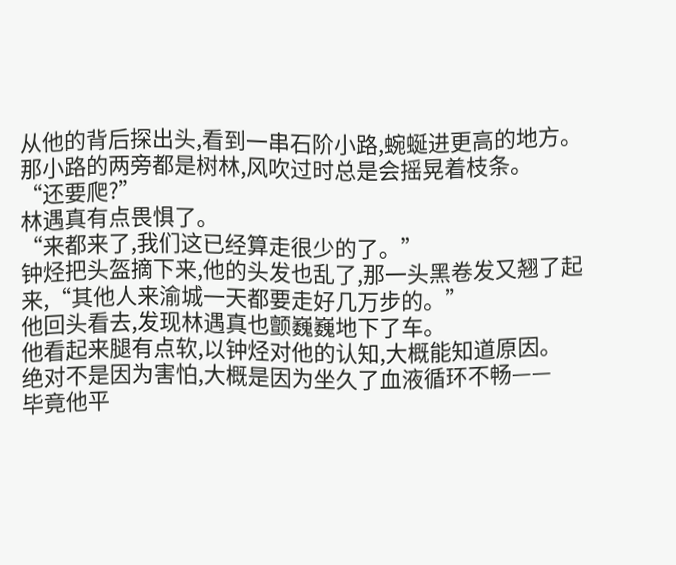从他的背后探出头,看到一串石阶小路,蜿蜒进更高的地方。
那小路的两旁都是树林,风吹过时总是会摇晃着枝条。
“还要爬?”
林遇真有点畏惧了。
“来都来了,我们这已经算走很少的了。”
钟烃把头盔摘下来,他的头发也乱了,那一头黑卷发又翘了起来,“其他人来渝城一天都要走好几万步的。”
他回头看去,发现林遇真也颤巍巍地下了车。
他看起来腿有点软,以钟烃对他的认知,大概能知道原因。
绝对不是因为害怕,大概是因为坐久了血液循环不畅——
毕竟他平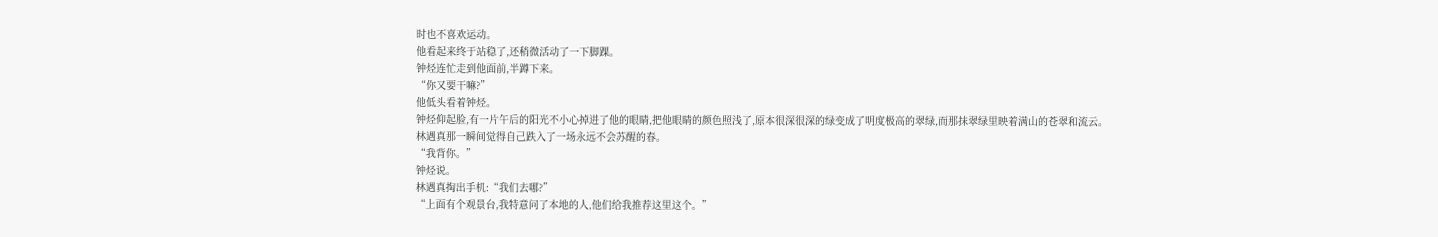时也不喜欢运动。
他看起来终于站稳了,还稍微活动了一下脚踝。
钟烃连忙走到他面前,半蹲下来。
“你又要干嘛?”
他低头看着钟烃。
钟烃仰起脸,有一片午后的阳光不小心掉进了他的眼睛,把他眼睛的颜色照浅了,原本很深很深的绿变成了明度极高的翠绿,而那抹翠绿里映着满山的苍翠和流云。
林遇真那一瞬间觉得自己跌入了一场永远不会苏醒的春。
“我背你。”
钟烃说。
林遇真掏出手机:“我们去哪?”
“上面有个观景台,我特意问了本地的人,他们给我推荐这里这个。”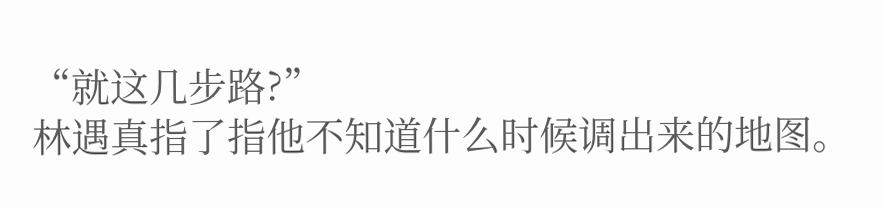“就这几步路?”
林遇真指了指他不知道什么时候调出来的地图。